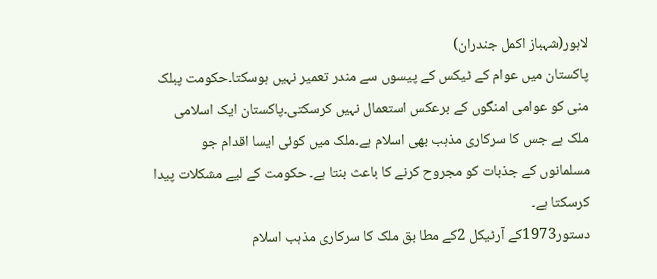لاہور(شہباز اکمل جندران)
پاکستان میں عوام کے ٹیکس کے پیسوں سے مندر تعمیر نہیں ہوسکتا۔حکومت پبلک منی کو عوامی امنگوں کے برعکس استعمال نہیں کرسکتی۔پاکستان ایک اسلامی ملک ہے جس کا سرکاری مذہب بھی اسلام ہے۔ملک میں کوئی ایسا اقدام جو مسلمانوں کے جذبات کو مجروح کرنے کا باعث بنتا ہے۔ حکومت کے لیے مشکلات پیدا کرسکتا ہے۔
دستور1973کے آرٹیکل 2کے مطا بق ملک کا سرکاری مذہب اسلام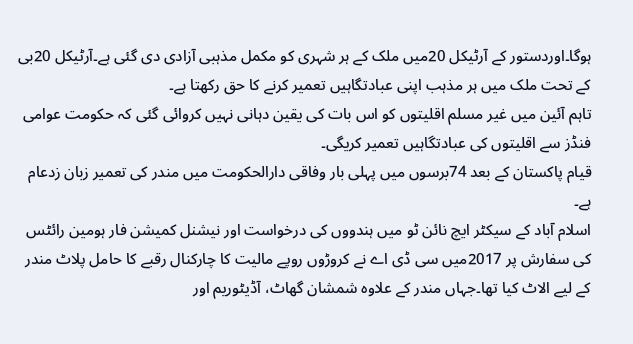ہوگا۔اوردستور کے آرٹیکل 20میں ملک کے ہر شہری کو مکمل مذہبی آزادی دی گئی ہے۔آرٹیکل 20بی کے تحت ملک میں ہر مذہب اپنی عبادتگاہیں تعمیر کرنے کا حق رکھتا ہے۔
تاہم آئین میں غیر مسلم اقلیتوں کو اس بات کی یقین دہانی نہیں کروائی گئی کہ حکومت عوامی فنڈز سے اقلیتوں کی عبادتگاہیں تعمیر کریگی۔
قیام پاکستان کے بعد 74برسوں میں پہلی بار وفاقی دارالحکومت میں مندر کی تعمیر زبان زدعام ہے۔
اسلام آباد کے سیکٹر ایچ نائن ٹو میں ہندووں کی درخواست اور نیشنل کمیشن فار ہومین رائٹس کی سفارش پر 2017میں سی ڈی اے نے کروڑوں روپے مالیت کا چارکنال رقبے کا حامل پلاٹ مندر کے لیے الاٹ کیا تھا۔جہاں مندر کے علاوہ شمشان گھاٹ، آڈیٹوریم اور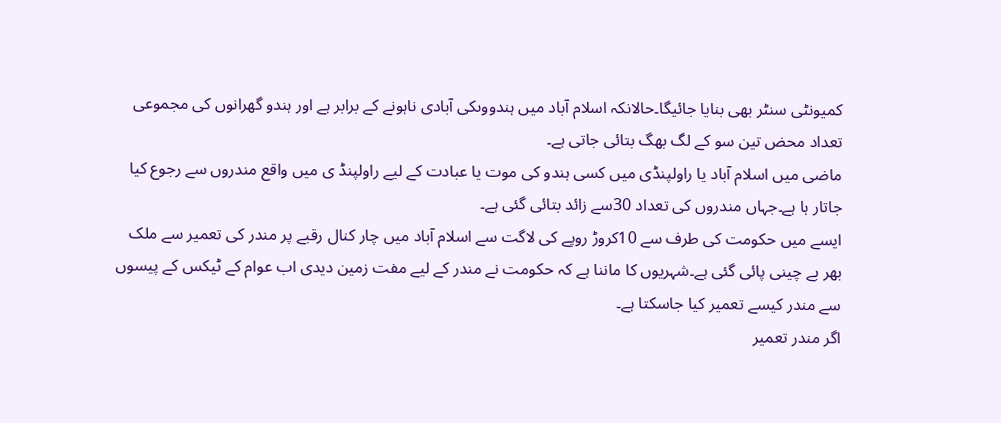کمیونٹی سنٹر بھی بنایا جائیگا۔حالانکہ اسلام آباد میں ہندووںکی آبادی ناہونے کے برابر ہے اور ہندو گھرانوں کی مجموعی تعداد محض تین سو کے لگ بھگ بتائی جاتی ہے۔
ماضی میں اسلام آباد یا راولپنڈی میں کسی ہندو کی موت یا عبادت کے لیے راولپنڈ ی میں واقع مندروں سے رجوع کیا جاتار ہا ہے۔جہاں مندروں کی تعداد 30سے زائد بتائی گئی ہے۔
ایسے میں حکومت کی طرف سے 10کروڑ روپے کی لاگت سے اسلام آباد میں چار کنال رقبے پر مندر کی تعمیر سے ملک بھر بے چینی پائی گئی ہے۔شہریوں کا ماننا ہے کہ حکومت نے مندر کے لیے مفت زمین دیدی اب عوام کے ٹیکس کے پیسوں سے مندر کیسے تعمیر کیا جاسکتا ہے۔
اگر مندر تعمیر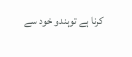کرنا ہے توہندو خود سے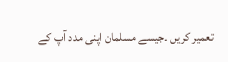تعمیر کریں ۔جیسے مسلمان اپنی مدد آپ کے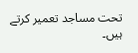تحت مساجد تعمیر کرتے ہیں۔